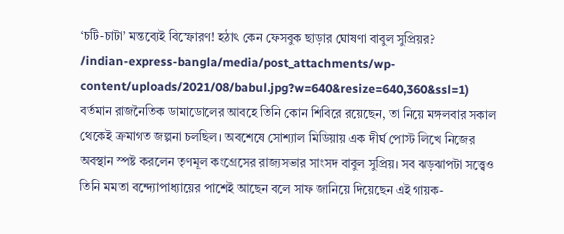‘চটি-চাটা’ মন্তব্যেই বিস্ফোরণ! হঠাৎ কেন ফেসবুক ছাড়ার ঘোষণা বাবুল সুপ্রিয়র?
/indian-express-bangla/media/post_attachments/wp-content/uploads/2021/08/babul.jpg?w=640&resize=640,360&ssl=1)
বর্তমান রাজনৈতিক ডামাডোলের আবহে তিনি কোন শিবিরে রয়েছেন, তা নিয়ে মঙ্গলবার সকাল থেকেই ক্রমাগত জল্পনা চলছিল। অবশেষে সোশ্যাল মিডিয়ায় এক দীর্ঘ পোস্ট লিখে নিজের অবস্থান স্পষ্ট করলেন তৃণমূল কংগ্রেসের রাজ্যসভার সাংসদ বাবুল সুপ্রিয়। সব ঝড়ঝাপটা সত্ত্বেও তিনি মমতা বন্দ্যোপাধ্যায়ের পাশেই আছেন বলে সাফ জানিয়ে দিয়েছেন এই গায়ক-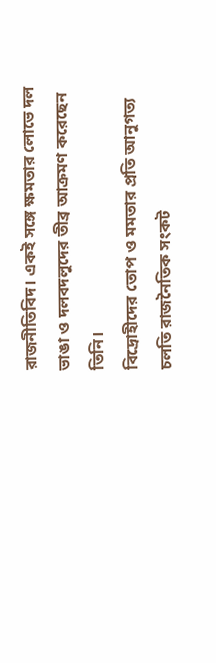রাজনীতিবিদ। একই সঙ্গে ক্ষমতার লোভে দল ভাঙা ও দলবদলুদের তীব্র আক্রমণ করেছেন তিনি।
বিদ্রোহীদের তোপ ও মমতার প্রতি আনুগত্য
চলতি রাজনৈতিক সংকট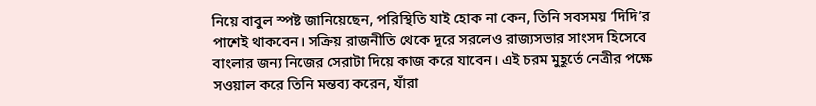নিয়ে বাবুল স্পষ্ট জানিয়েছেন, পরিস্থিতি যাই হোক না কেন, তিনি সবসময় ‘দিদি’র পাশেই থাকবেন। সক্রিয় রাজনীতি থেকে দূরে সরলেও রাজ্যসভার সাংসদ হিসেবে বাংলার জন্য নিজের সেরাটা দিয়ে কাজ করে যাবেন। এই চরম মুহূর্তে নেত্রীর পক্ষে সওয়াল করে তিনি মন্তব্য করেন, যাঁরা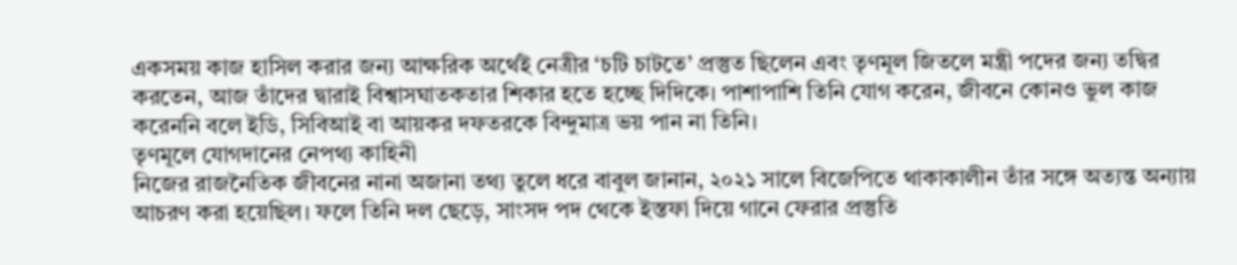একসময় কাজ হাসিল করার জন্য আক্ষরিক অর্থেই নেত্রীর ‘চটি চাটতে’ প্রস্তুত ছিলেন এবং তৃণমূল জিতলে মন্ত্রী পদের জন্য তদ্বির করতেন, আজ তাঁদের দ্বারাই বিশ্বাসঘাতকতার শিকার হতে হচ্ছে দিদিকে। পাশাপাশি তিনি যোগ করেন, জীবনে কোনও ভুল কাজ করেননি বলে ইডি, সিবিআই বা আয়কর দফতরকে বিন্দুমাত্র ভয় পান না তিনি।
তৃণমূলে যোগদানের নেপথ্য কাহিনী
নিজের রাজনৈতিক জীবনের নানা অজানা তথ্য তুলে ধরে বাবুল জানান, ২০২১ সালে বিজেপিতে থাকাকালীন তাঁর সঙ্গে অত্যন্ত অন্যায় আচরণ করা হয়েছিল। ফলে তিনি দল ছেড়ে, সাংসদ পদ থেকে ইস্তফা দিয়ে গানে ফেরার প্রস্তুতি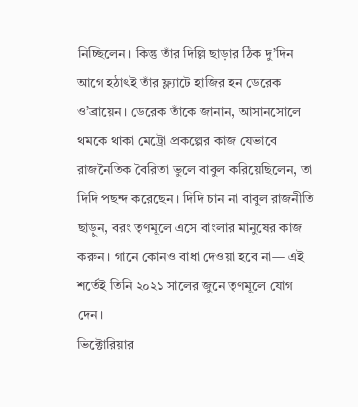নিচ্ছিলেন। কিন্তু তাঁর দিল্লি ছাড়ার ঠিক দু’দিন আগে হঠাৎই তাঁর ফ্ল্যাটে হাজির হন ডেরেক ও’ব্রায়েন। ডেরেক তাঁকে জানান, আসানসোলে থমকে থাকা মেট্রো প্রকল্পের কাজ যেভাবে রাজনৈতিক বৈরিতা ভুলে বাবুল করিয়েছিলেন, তা দিদি পছন্দ করেছেন। দিদি চান না বাবুল রাজনীতি ছাড়ুন, বরং তৃণমূলে এসে বাংলার মানুষের কাজ করুন। গানে কোনও বাধা দেওয়া হবে না— এই শর্তেই তিনি ২০২১ সালের জুনে তৃণমূলে যোগ দেন।
ভিক্টোরিয়ার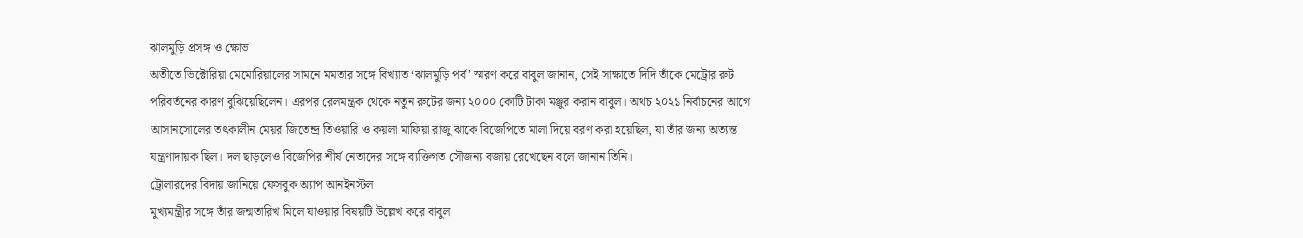ঝালমুড়ি প্রসঙ্গ ও ক্ষোভ
অতীতে ভিক্টোরিয়া মেমোরিয়ালের সামনে মমতার সঙ্গে বিখ্যাত ‘ঝালমুড়ি পর্ব’ স্মরণ করে বাবুল জানান, সেই সাক্ষাতে দিদি তাঁকে মেট্রোর রুট পরিবর্তনের কারণ বুঝিয়েছিলেন। এরপর রেলমন্ত্রক থেকে নতুন রুটের জন্য ২০০০ কোটি টাকা মঞ্জুর করান বাবুল। অথচ ২০২১ নির্বাচনের আগে আসানসোলের তৎকালীন মেয়র জিতেন্দ্র তিওয়ারি ও কয়লা মাফিয়া রাজু ঝাকে বিজেপিতে মালা দিয়ে বরণ করা হয়েছিল, যা তাঁর জন্য অত্যন্ত যন্ত্রণাদায়ক ছিল। দল ছাড়লেও বিজেপির শীর্ষ নেতাদের সঙ্গে ব্যক্তিগত সৌজন্য বজায় রেখেছেন বলে জানান তিনি।
ট্রোলারদের বিদায় জানিয়ে ফেসবুক অ্যাপ আনইনস্টল
মুখ্যমন্ত্রীর সঙ্গে তাঁর জন্মতারিখ মিলে যাওয়ার বিষয়টি উল্লেখ করে বাবুল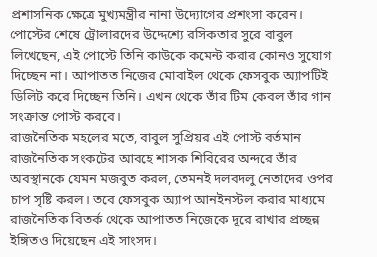প্রশাসনিক ক্ষেত্রে মুখ্যমন্ত্রীর নানা উদ্যোগের প্রশংসা করেন। পোস্টের শেষে ট্রোলারদের উদ্দেশ্যে রসিকতার সুরে বাবুল লিখেছেন, এই পোস্টে তিনি কাউকে কমেন্ট করার কোনও সুযোগ দিচ্ছেন না। আপাতত নিজের মোবাইল থেকে ফেসবুক অ্যাপটিই ডিলিট করে দিচ্ছেন তিনি। এখন থেকে তাঁর টিম কেবল তাঁর গান সংক্রান্ত পোস্ট করবে।
রাজনৈতিক মহলের মতে, বাবুল সুপ্রিয়র এই পোস্ট বর্তমান রাজনৈতিক সংকটের আবহে শাসক শিবিরের অন্দরে তাঁর অবস্থানকে যেমন মজবুত করল, তেমনই দলবদলু নেতাদের ওপর চাপ সৃষ্টি করল। তবে ফেসবুক অ্যাপ আনইনস্টল করার মাধ্যমে রাজনৈতিক বিতর্ক থেকে আপাতত নিজেকে দূরে রাখার প্রচ্ছন্ন ইঙ্গিতও দিয়েছেন এই সাংসদ।